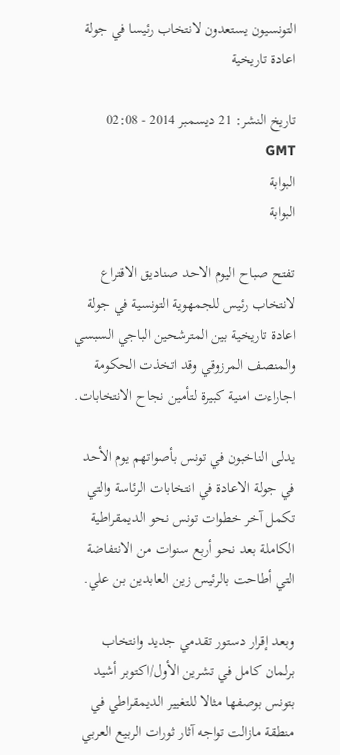التونسيون يستعدون لانتخاب رئيسا في جولة اعادة تاريخية

تاريخ النشر: 21 ديسمبر 2014 - 02:08 GMT
البوابة
البوابة

تفتح صباح اليوم الاحد صناديق الاقتراع لانتخاب رئيس للجمهوية التونسية في جولة اعادة تاريخية بين المترشحين الباجي السبسي والمنصف المرزوقي وقد اتخذت الحكومة اجاراءت امنية كبيرة لتأمين نجاح الانتخابات.

يدلى الناخبون في تونس بأصواتهم يوم الأحد في جولة الاعادة في انتخابات الرئاسة والتي تكمل آخر خطوات تونس نحو الديمقراطية الكاملة بعد نحو أربع سنوات من الانتفاضة التي أطاحت بالرئيس زين العابدين بن علي.

وبعد إقرار دستور تقدمي جديد وانتخاب برلمان كامل في تشرين الأول/اكتوبر أشيد بتونس بوصفها مثالا للتغيير الديمقراطي في منطقة مازالت تواجه آثار ثورات الربيع العربي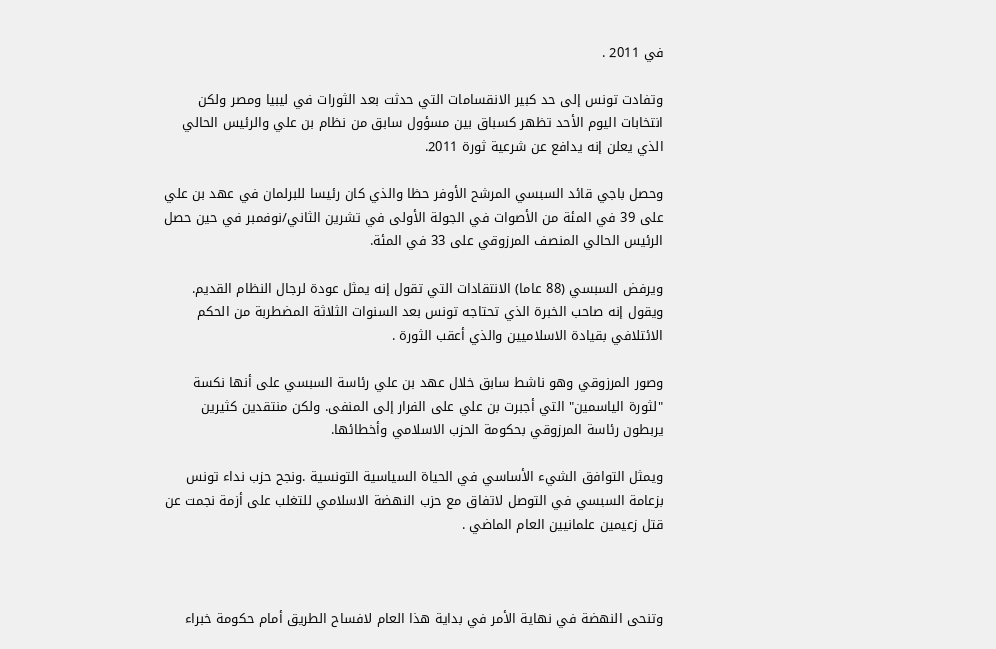في 2011 .

وتفادت تونس إلى حد كبير الانقسامات التي حدثت بعد الثورات في ليبيا ومصر ولكن انتخابات اليوم الأحد تظهر كسباق بين مسؤول سابق من نظام بن علي والرئيس الحالي الذي يعلن إنه يدافع عن شرعية ثورة 2011.

وحصل باجي قائد السبسي المرشح الأوفر حظا والذي كان رئيسا للبرلمان في عهد بن علي على 39 في المئة من الأصوات في الجولة الأولى في تشرين الثاني/نوفمبر في حين حصل الرئيس الحالي المنصف المرزوقي على 33 في المئة.

ويرفض السبسي (88 عاما) الانتقادات التي تقول إنه يمثل عودة لرجال النظام القديم. ويقول إنه صاحب الخبرة الذي تحتاجه تونس بعد السنوات الثلاثة المضطربة من الحكم الائتلافي بقيادة الاسلاميين والذي أعقب الثورة .

وصور المرزوقي وهو ناشط سابق خلال عهد بن علي رئاسة السبسي على أنها نكسة "لثورة الياسمين" التي أجبرت بن علي على الفرار إلى المنفى. ولكن منتقدين كثيرين يربطون رئاسة المرزوقي بحكومة الحزب الاسلامي وأخطائها.

ويمثل التوافق الشيء الأساسي في الحياة السياسية التونسية .ونجح حزب نداء تونس بزعامة السبسي في التوصل لاتفاق مع حزب النهضة الاسلامي للتغلب على أزمة نجمت عن قتل زعيمين علمانيين العام الماضي .



وتنحى النهضة في نهاية الأمر في بداية هذا العام لافساح الطريق أمام حكومة خبراء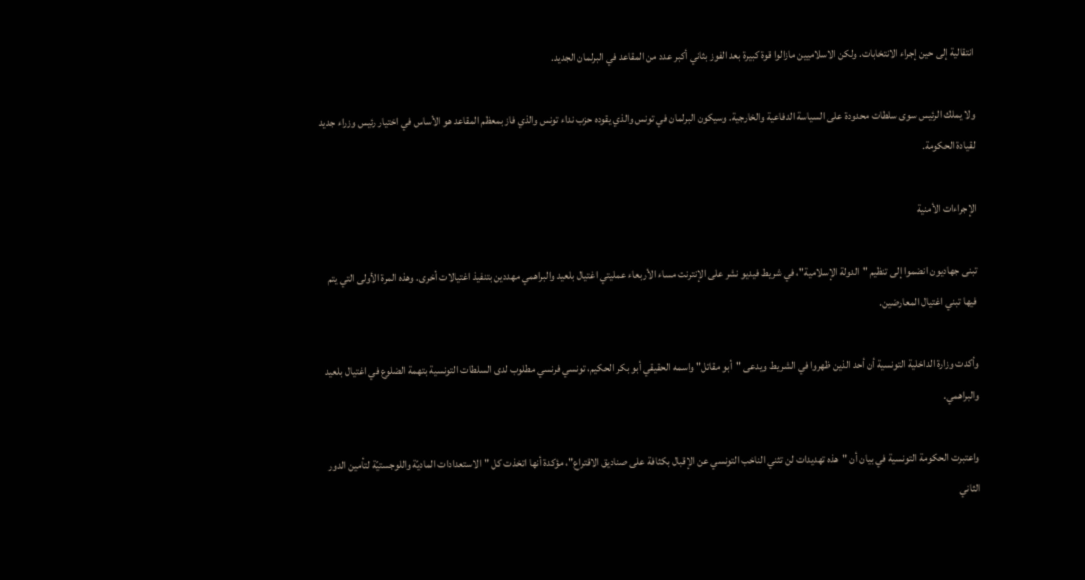انتقالية إلى حين إجراء الانتخابات. ولكن الاسلاميين مازالوا قوة كبيرة بعد الفوز بثاني أكبر عدد من المقاعد في البرلمان الجديد.

ولا يملك الرئيس سوى سلطات محدودة على السياسة الدفاعية والخارجية. وسيكون البرلمان في تونس والذي يقوده حزب نداء تونس والذي فاز بمعظم المقاعد هو الأساس في اختيار رئيس وزراء جديد لقيادة الحكومة.

الإجراءات الأمنية

تبنى جهاديون انضموا إلى تنظيم "الدولة الإسلامية"، في شريط فيديو نشر على الإنترنت مساء الأربعاء عمليتي اغتيال بلعيد والبراهمي مهددين بتنفيذ اغتيالات أخرى. وهذه المرة الأولى التي يتم فيها تبني اغتيال المعارضين.

وأكدت وزارة الداخلية التونسية أن أحد الذين ظهروا في الشريط ويدعى "أبو مقاتل" واسمه الحقيقي أبو بكر الحكيم، تونسي فرنسي مطلوب لدى السلطات التونسية بتهمة الضلوع في اغتيال بلعيد والبراهمي.

واعتبرت الحكومة التونسية في بيان أن "هذه تهديدات لن تثني الناخب التونسي عن الإقبال بكثافة على صناديق الاقتراع"، مؤكدة أنها اتخذت كل "الاستعدادات الماديّة واللوجستيّة لتأمين الدور الثاني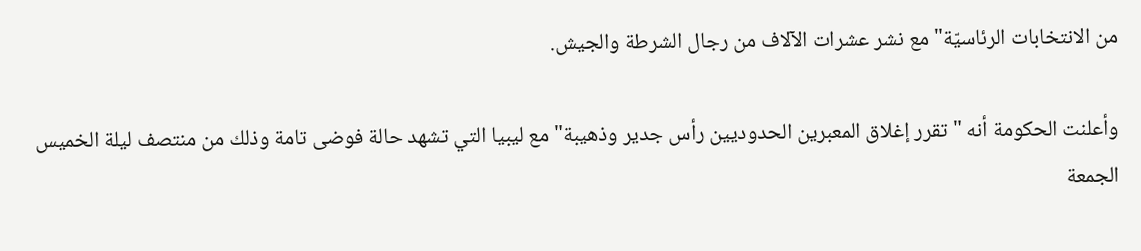من الانتخابات الرئاسيّة" مع نشر عشرات الآلاف من رجال الشرطة والجيش.

وأعلنت الحكومة أنه "تقرر إغلاق المعبرين الحدوديين رأس جدير وذهيبة" مع ليبيا التي تشهد حالة فوضى تامة وذلك من منتصف ليلة الخميس الجمعة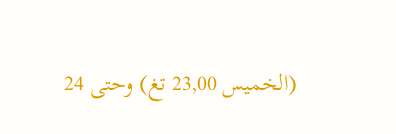(الخميس 23,00 تغ) وحتى 24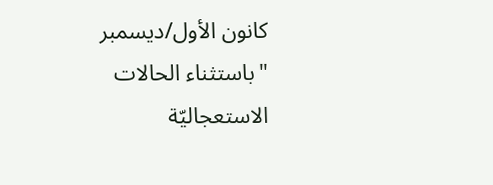كانون الأول/ديسمبر "باستثناء الحالات الاستعجاليّة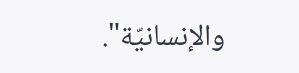والإنسانيّة".